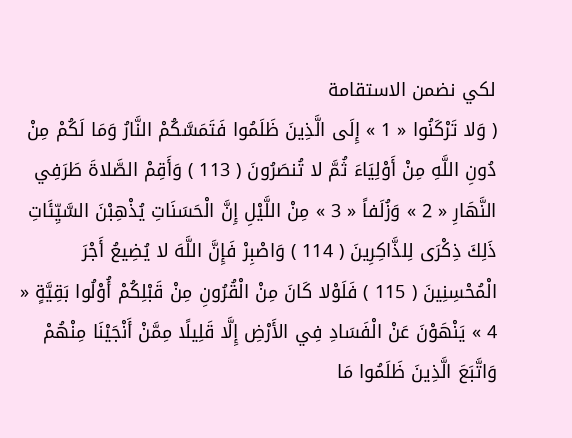لكي نضمن الاستقامة
( وَلا تَرْكَنُوا « 1 » إِلَى الَّذِينَ ظَلَمُوا فَتَمَسَّكُمْ النَّارُ وَمَا لَكُمْ مِنْ دُونِ اللَّهِ مِنْ أَوْلِيَاءَ ثُمَّ لا تُنصَرُونَ ( 113 ) وَأَقِمْ الصَّلاةَ طَرَفِي النَّهَارِ « 2 » وَزُلَفاً « 3 » مِنْ اللَّيْلِ إِنَّ الْحَسَنَاتِ يُذْهِبْنَ السَّيِّئَاتِ ذَلِكَ ذِكْرَى لِلذَّاكِرِينَ ( 114 ) وَاصْبِرْ فَإِنَّ اللَّهَ لا يُضِيعُ أَجْرَ الْمُحْسِنِينَ ( 115 ) فَلَوْلا كَانَ مِنْ الْقُرُونِ مِنْ قَبْلِكُمْ أُوْلُوا بَقِيَّةٍ « 4 » يَنْهَوْنَ عَنْ الْفَسَادِ فِي الأَرْضِ إِلَّا قَلِيلًا مِمَّنْ أَنْجَيْنَا مِنْهُمْ وَاتَّبَعَ الَّذِينَ ظَلَمُوا مَا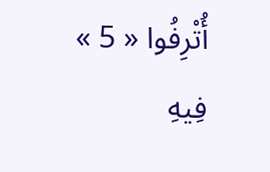أُتْرِفُوا « 5 » فِيهِ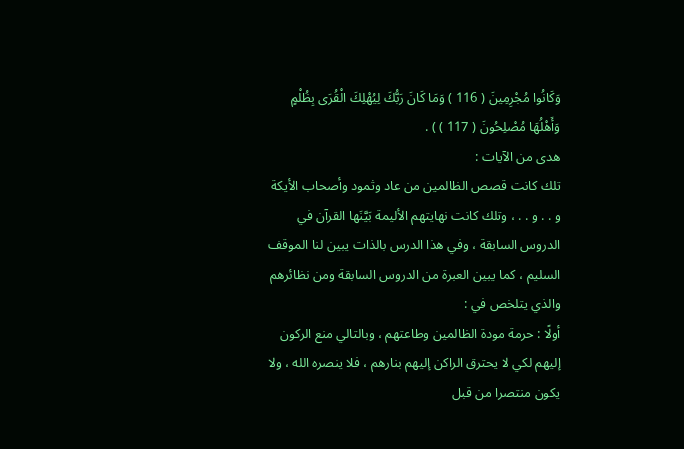وَكَانُوا مُجْرِمِينَ ( 116 ) وَمَا كَانَ رَبُّكَ لِيُهْلِكَ الْقُرَى بِظُلْمٍ وَأَهْلُهَا مُصْلِحُونَ ( 117 ) ) .
هدى من الآيات :
تلك كانت قصص الظالمين من عاد وثمود وأصحاب الأيكة و . . و . . ، وتلك كانت نهايتهم الأليمة بَيَّنَها القرآن في الدروس السابقة ، وفي هذا الدرس بالذات يبين لنا الموقف السليم ، كما يبين العبرة من الدروس السابقة ومن نظائرهم والذي يتلخص في :
أولًا : حرمة مودة الظالمين وطاعتهم ، وبالتالي منع الركون إليهم لكي لا يحترق الراكن إليهم بنارهم ، فلا ينصره الله ، ولا يكون منتصرا من قبل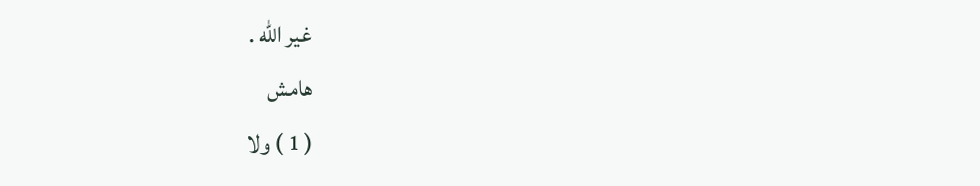غير الله .
هامش
( 1 ) ولا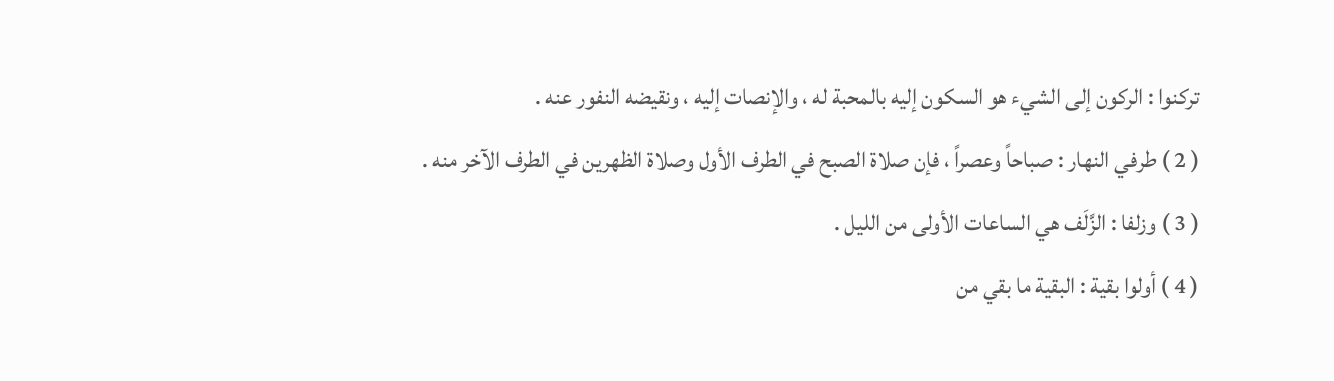تركنوا : الركون إلى الشيء هو السكون إليه بالمحبة له ، والإنصات إليه ، ونقيضه النفور عنه .
( 2 ) طرفي النهار : صباحاً وعصراً ، فإن صلاة الصبح في الطرف الأول وصلاة الظهرين في الطرف الآخر منه .
( 3 ) وزلفا : الزَّلَف هي الساعات الأولى من الليل .
( 4 ) أولوا بقية : البقية ما بقي من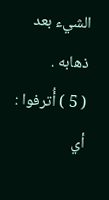الشيء بعد ذهابه .
( 5 ) أُترفوا : أي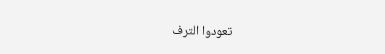تعودوا الترف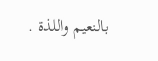بالنعيم واللذة .